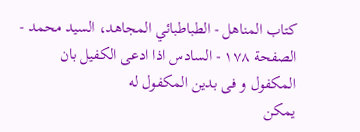كتاب المناهل - الطباطبائي المجاهد، السيد محمد - الصفحة ١٧٨ - السادس اذا ادعى الكفيل بان المكفول و فى بدين المكفول له
يمكن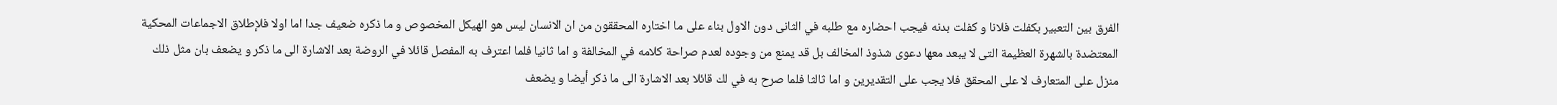الفرق بين التعبير بكفلت فلانا و كفلت بدنه فيجب احضاره مع طلبه في الثانى دون الاول بناء على ما اختاره المحققون من ان الانسان ليس هو الهيكل المخصوص و ما ذكره ضعيف جدا اما اولا فلإطلاق الاجماعات المحكية المعتضدة بالشهرة العظيمة التى لا يبعد معها دعوى شذوذ المخالف بل قد يمنع من وجوده لعدم صراحة كلامه في المخالفة و اما ثانيا فلما اعترف به المفصل قائلا في الروضة بعد الاشارة الى ما ذكر و يضعف بان مثل ذلك منزل على المتعارف لا على المحقق فلا يجب على التقديرين و اما ثالثا فلما صرح به في لك قائلا بعد الاشارة الى ما ذكر أيضا و يضعف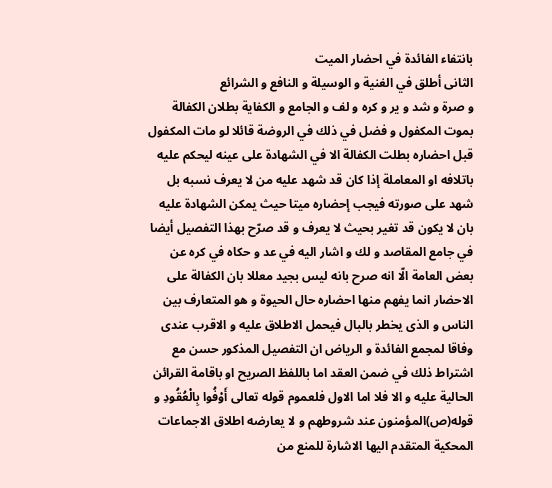بانتفاء الفائدة في احضار الميت
الثانى أطلق في الغنية و الوسيلة و النافع و الشرائع
و صرة و شد و ير و كره و لف و الجامع و الكفاية بطلان الكفالة بموت المكفول و فضل في ذلك في الروضة قائلا لو مات المكفول قبل احضاره بطلت الكفالة الا في الشهادة على عينه ليحكم عليه باتلافه او المعاملة إذا كان قد شهد عليه من لا يعرف نسبه بل شهد على صورته فيجب إحضاره ميتا حيث يمكن الشهادة عليه بان لا يكون قد تغير بحيث لا يعرف و قد صرّح بهذا التفصيل أيضا في جامع المقاصد و لك و اشار اليه في عد و حكاه في كره عن بعض العامة الّا انه صرح بانه ليس بجيد معللا بان الكفالة على الاحضار انما يفهم منها احضاره حال الحيوة و هو المتعارف بين الناس و الذى يخطر بالبال فيحمل الاطلاق عليه و الاقرب عندى وفاقا لمجمع الفائدة و الرياض ان التفصيل المذكور حسن مع اشتراط ذلك في ضمن العقد اما باللفظ الصريح او باقامة القرائن الحالية عليه و الا فلا اما الاول فلعموم قوله تعالى أَوْفُوا بِالْعُقُودِ و قوله(ص)المؤمنون عند شروطهم و لا يعارضه اطلاق الاجماعات المحكية المتقدم اليها الاشارة للمنع من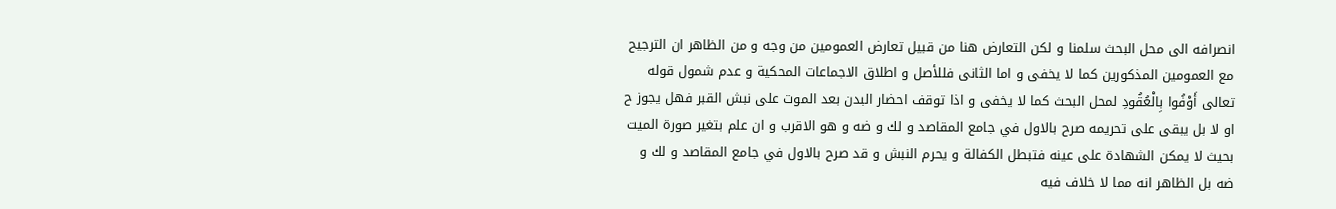انصرافه الى محل البحث سلمنا و لكن التعارض هنا من قبيل تعارض العمومين من وجه و من الظاهر ان الترجيح مع العمومين المذكورين كما لا يخفى و اما الثانى فللأصل و اطلاق الاجماعات المحكية و عدم شمول قوله تعالى أَوْفُوا بِالْعُقُودِ لمحل البحث كما لا يخفى و اذا توقف احضار البدن بعد الموت على نبش القبر فهل يجوز ح او لا بل يبقى على تحريمه صرح بالاول في جامع المقاصد و لك و ضه و هو الاقرب و ان علم بتغير صورة الميت بحيث لا يمكن الشهادة على عينه فتبطل الكفالة و يحرم النبش و قد صرح بالاول في جامع المقاصد و لك و ضه بل الظاهر انه مما لا خلاف فيه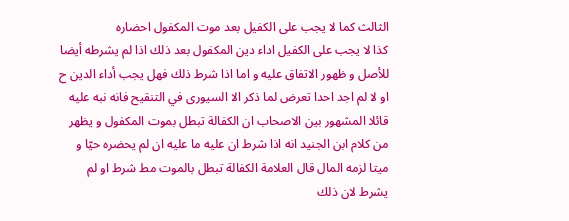الثالث كما لا يجب على الكفيل بعد موت المكفول احضاره
كذا لا يجب على الكفيل اداء دين المكفول بعد ذلك اذا لم يشرطه أيضا للأصل و ظهور الاتفاق عليه و اما اذا شرط ذلك فهل يجب أداء الدين ح او لا لم اجد احدا تعرض لما ذكر الا السيورى في التنقيح فانه نبه عليه قائلا المشهور بين الاصحاب ان الكفالة تبطل بموت المكفول و يظهر من كلام ابن الجنيد انه اذا شرط ان عليه ما عليه ان لم يحضره حيّا و ميتا لزمه المال قال العلامة الكفالة تبطل بالموت مط شرط او لم يشرط لان ذلك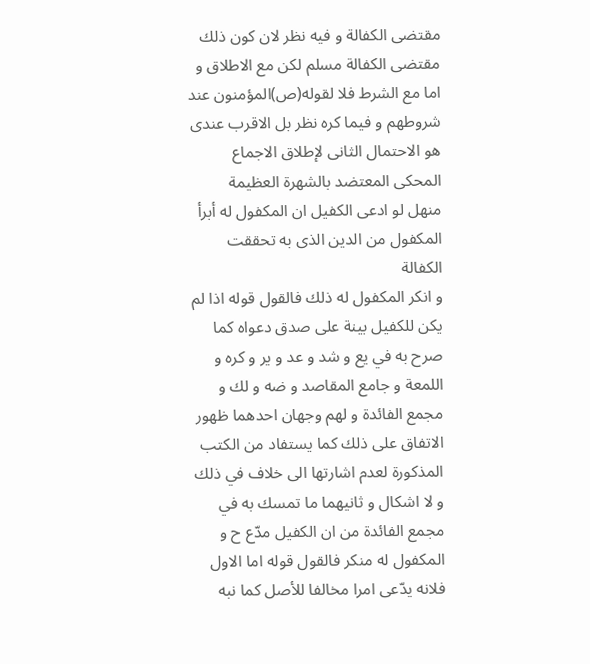مقتضى الكفالة و فيه نظر لان كون ذلك مقتضى الكفالة مسلم لكن مع الاطلاق و اما مع الشرط فلا لقوله(ص)المؤمنون عند شروطهم و فيما كره نظر بل الاقرب عندى هو الاحتمال الثانى لإطلاق الاجماع المحكى المعتضد بالشهرة العظيمة
منهل لو ادعى الكفيل ان المكفول له أبرأ المكفول من الدين الذى به تحققت الكفالة
و انكر المكفول له ذلك فالقول قوله اذا لم يكن للكفيل بينة على صدق دعواه كما صرح به في يع و شد و عد و ير و كره و اللمعة و جامع المقاصد و ضه و لك و مجمع الفائدة و لهم وجهان احدهما ظهور الاتفاق على ذلك كما يستفاد من الكتب المذكورة لعدم اشارتها الى خلاف في ذلك و لا اشكال و ثانيهما ما تمسك به في مجمع الفائدة من ان الكفيل مدّع ح و المكفول له منكر فالقول قوله اما الاول فلانه يدّعى امرا مخالفا للأصل كما نبه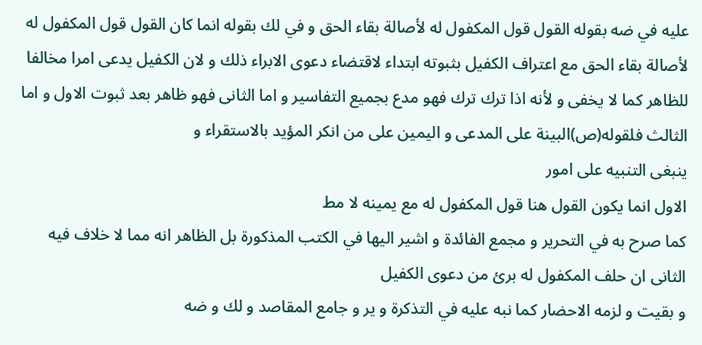عليه في ضه بقوله القول قول المكفول له لأصالة بقاء الحق و في لك بقوله انما كان القول قول المكفول له لأصالة بقاء الحق مع اعتراف الكفيل بثبوته ابتداء لاقتضاء دعوى الابراء ذلك و لان الكفيل يدعى امرا مخالفا للظاهر كما لا يخفى و لأنه اذا ترك ترك فهو مدع بجميع التفاسير و اما الثانى فهو ظاهر بعد ثبوت الاول و اما الثالث فلقوله(ص)البينة على المدعى و اليمين على من انكر المؤيد بالاستقراء و
ينبغى التنبيه على امور
الاول انما يكون القول هنا قول المكفول له مع يمينه لا مط
كما صرح به في التحرير و مجمع الفائدة و اشير اليها في الكتب المذكورة بل الظاهر انه مما لا خلاف فيه
الثانى ان حلف المكفول له برئ من دعوى الكفيل
و بقيت و لزمه الاحضار كما نبه عليه في التذكرة و ير و جامع المقاصد و لك و ضه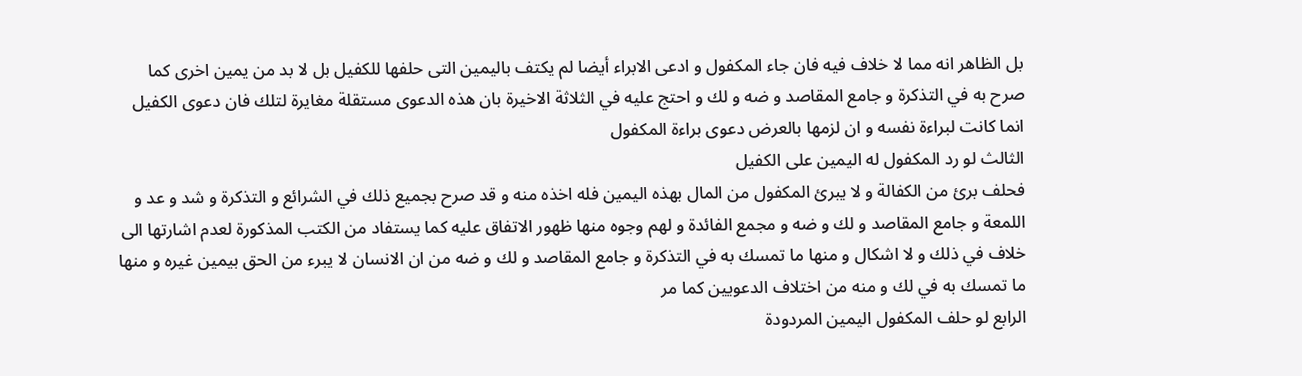بل الظاهر انه مما لا خلاف فيه فان جاء المكفول و ادعى الابراء أيضا لم يكتف باليمين التى حلفها للكفيل بل لا بد من يمين اخرى كما صرح به في التذكرة و جامع المقاصد و ضه و لك و احتج عليه في الثلاثة الاخيرة بان هذه الدعوى مستقلة مغايرة لتلك فان دعوى الكفيل انما كانت لبراءة نفسه و ان لزمها بالعرض دعوى براءة المكفول
الثالث لو رد المكفول له اليمين على الكفيل
فحلف برئ من الكفالة و لا يبرئ المكفول من المال بهذه اليمين فله اخذه منه و قد صرح بجميع ذلك في الشرائع و التذكرة و شد و عد و اللمعة و جامع المقاصد و لك و ضه و مجمع الفائدة و لهم وجوه منها ظهور الاتفاق عليه كما يستفاد من الكتب المذكورة لعدم اشارتها الى خلاف في ذلك و لا اشكال و منها ما تمسك به في التذكرة و جامع المقاصد و لك و ضه من ان الانسان لا يبرء من الحق بيمين غيره و منها ما تمسك به في لك و منه من اختلاف الدعويين كما مر
الرابع لو حلف المكفول اليمين المردودة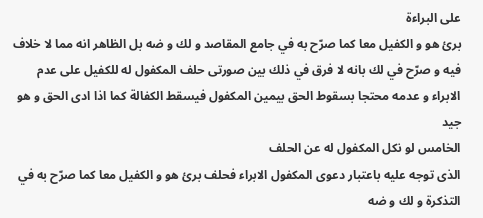على البراءة
برئ هو و الكفيل معا كما صرّح به في جامع المقاصد و لك و ضه بل الظاهر انه مما لا خلاف فيه و صرّح في لك بانه لا فرق في ذلك بين صورتى حلف المكفول له للكفيل على عدم الابراء و عدمه محتجا بسقوط الحق بيمين المكفول فيسقط الكفالة كما اذا ادى الحق و هو جيد
الخامس لو نكل المكفول له عن الحلف
الذى توجه عليه باعتبار دعوى المكفول الابراء فحلف برئ هو و الكفيل معا كما صرّح به في التذكرة و لك و ضه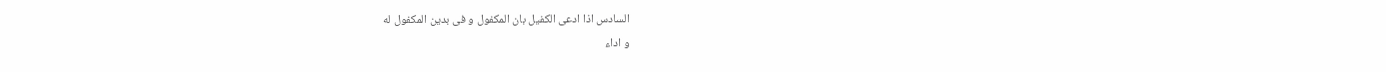السادس اذا ادعى الكفيل بان المكفول و فى بدين المكفول له
و اداء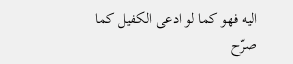اليه فهو كما لو ادعى الكفيل كما صرّح